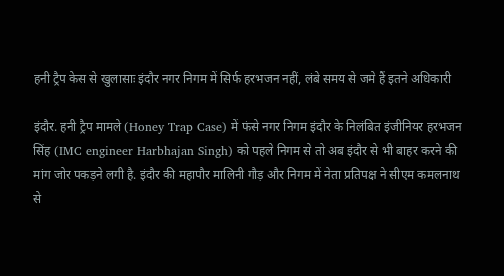हनी ट्रैप केस से खुलासाः इंदौर नगर निगम में सिर्फ हरभजन नहीं, लंबे समय से जमे हैं इतने अधिकारी

इंदौर. हनी ट्रैप मामले (Honey Trap Case) में फंसे नगर निगम इंदौर के निलंबित इंजीनियर हरभजन सिंह (IMC engineer Harbhajan Singh) को पहले निगम से तो अब इंदौर से भी बाहर करने की मांग जोर पकड़ने लगी है. इंदौर की महापौर मालिनी गौड़ और निगम में नेता प्रतिपक्ष ने सीएम कमलनाथ से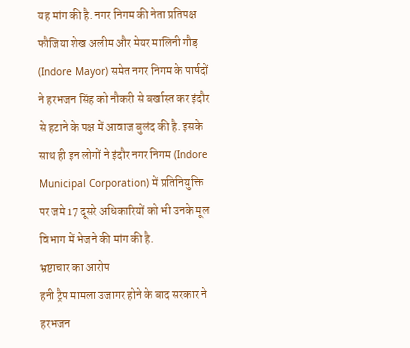यह मांग की है. नगर निगम की नेता प्रतिपक्ष फौजिया शेख अलीम और मेयर मालिनी गौड़ (Indore Mayor) समेत नगर निगम के पार्षदों ने हरभजन सिंह को नौकरी से बर्खास्त कर इंदौर से हटाने के पक्ष में आवाज बुलंद की है. इसके साथ ही इन लोगों ने इंदौर नगर निगम (Indore Municipal Corporation) में प्रतिनियुक्ति पर जमे 17 दूसरे अधिकारियों को भी उनके मूल विभाग में भेजने की मांग की है.
भ्रष्टाचार का आरोप
हनी ट्रैप मामला उजागर होने के बाद सरकार ने हरभजन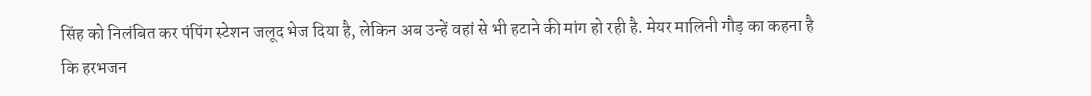सिंह को निलंबित कर पंपिंग स्टेशन जलूद भेज दिया है, लेकिन अब उन्हें वहां से भी हटाने की मांग हो रही है. मेयर मालिनी गौड़ का कहना है कि हरभजन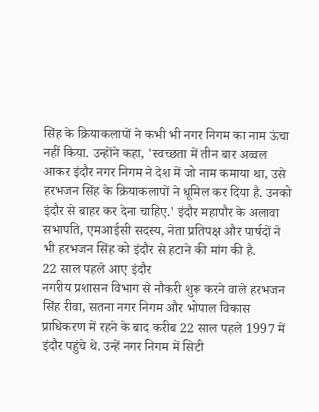सिंह के क्रियाकलापों ने कभी भी नगर निगम का नाम ऊंचा नहीं किया. उन्होंने कहा, 'स्वच्छता में तीन बार अव्वल आकर इंदौर नगर निगम ने देश में जो नाम कमाया था, उसे हरभजन सिंह के क्रियाकलापों ने धूमिल कर दिया है. उनको इंदौर से बाहर कर देना चाहिए.' इंदौर महापौर के अलावा सभापति, एमआईसी सदस्य, नेता प्रतिपक्ष और पार्षदों ने भी हरभजन सिंह को इंदौर से हटाने की मांग की है.
22 साल पहले आए इंदौर
नगरीय प्रशासन विभाग से नौकरी शुरू करने वाले हरभजन सिंह रीवा, सतना नगर निगम और भोपाल विकास प्राधिकरण में रहने के बाद करीब 22 साल पहले 1997 में इंदौर पहुंचे थे. उन्हें नगर निगम में सिटी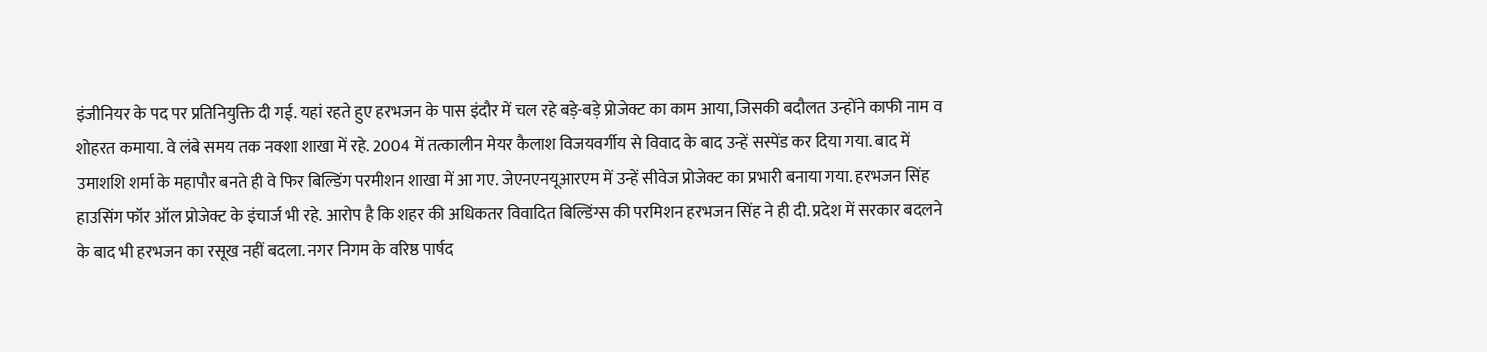इंजीनियर के पद पर प्रतिनियुक्ति दी गई. यहां रहते हुए हरभजन के पास इंदौर में चल रहे बड़े-बड़े प्रोजेक्ट का काम आया, जिसकी बदौलत उन्होंने काफी नाम व शोहरत कमाया. वे लंबे समय तक नक्शा शाखा में रहे. 2004 में तत्कालीन मेयर कैलाश विजयवर्गीय से विवाद के बाद उन्हें सस्पेंड कर दिया गया. बाद में उमाशशि शर्मा के महापौर बनते ही वे फिर बिल्डिंग परमीशन शाखा में आ गए. जेएनएनयूआरएम में उन्हें सीवेज प्रोजेक्ट का प्रभारी बनाया गया. हरभजन सिंह हाउसिंग फॉर ऑल प्रोजेक्ट के इंचार्ज भी रहे. आरोप है कि शहर की अधिकतर विवादित बिल्डिंग्स की परमिशन हरभजन सिंह ने ही दी. प्रदेश में सरकार बदलने के बाद भी हरभजन का रसूख नहीं बदला. नगर निगम के वरिष्ठ पार्षद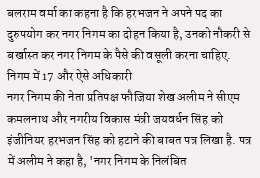बलराम वर्मा का कहना है कि हरभजन ने अपने पद का दुरुपयोग कर नगर निगम का दोहन किया है, उनको नौकरी से बर्खास्त कर नगर निगम के पैसे की वसूली करना चाहिए.
निगम में 17 और ऐसे अधिकारी
नगर निगम की नेता प्रतिपक्ष फौजिया शेख अलीम ने सीएम कमलनाथ और नगरीय विकास मंत्री जयवर्धन सिंह को इंजीनियर हरभजन सिंह को हटाने की बाबत पत्र लिखा है. पत्र में अलीम ने कहा है, 'नगर निगम के निलंबित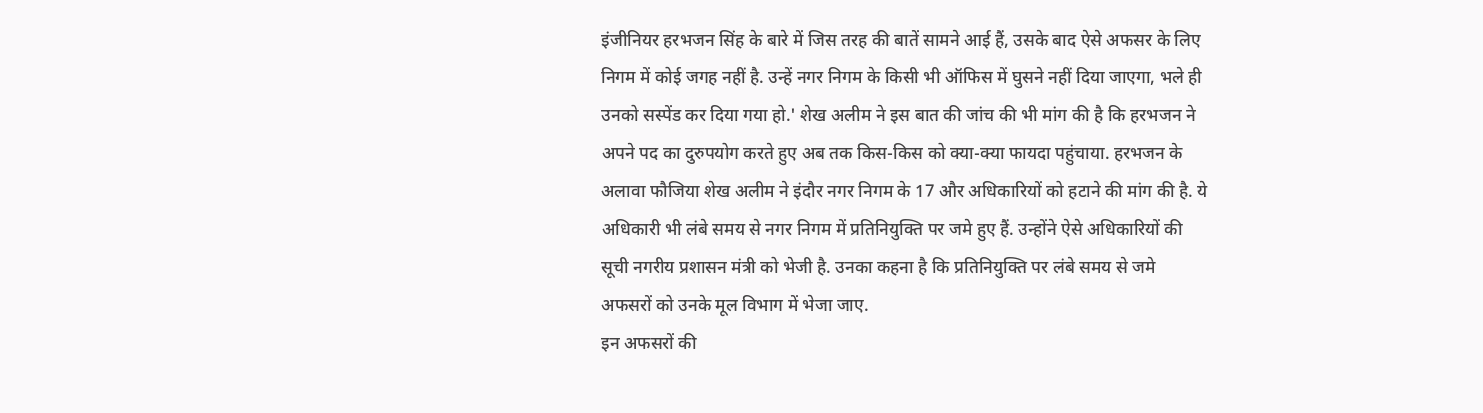इंजीनियर हरभजन सिंह के बारे में जिस तरह की बातें सामने आई हैं, उसके बाद ऐसे अफसर के लिए निगम में कोई जगह नहीं है. उन्हें नगर निगम के किसी भी ऑफिस में घुसने नहीं दिया जाएगा, भले ही उनको सस्पेंड कर दिया गया हो.' शेख अलीम ने इस बात की जांच की भी मांग की है कि हरभजन ने अपने पद का दुरुपयोग करते हुए अब तक किस-किस को क्या-क्या फायदा पहुंचाया. हरभजन के अलावा फौजिया शेख अलीम ने इंदौर नगर निगम के 17 और अधिकारियों को हटाने की मांग की है. ये अधिकारी भी लंबे समय से नगर निगम में प्रतिनियुक्ति पर जमे हुए हैं. उन्होंने ऐसे अधिकारियों की सूची नगरीय प्रशासन मंत्री को भेजी है. उनका कहना है कि प्रतिनियुक्ति पर लंबे समय से जमे अफसरों को उनके मूल विभाग में भेजा जाए.
इन अफसरों की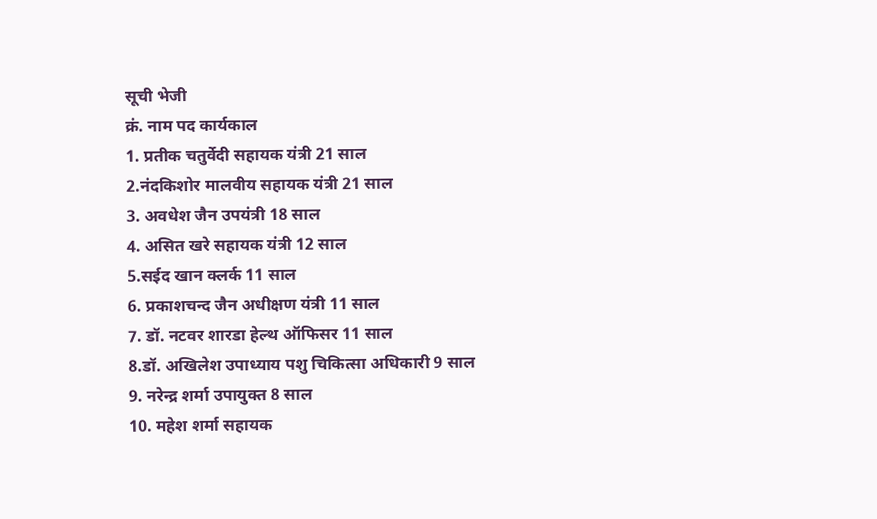सूची भेजी
क्रं. नाम पद कार्यकाल
1. प्रतीक चतुर्वेदी सहायक यंत्री 21 साल
2.नंदकिशोर मालवीय सहायक यंत्री 21 साल
3. अवधेश जैन उपयंत्री 18 साल
4. असित खरे सहायक यंत्री 12 साल
5.सईद खान क्लर्क 11 साल
6. प्रकाशचन्द जैन अधीक्षण यंत्री 11 साल
7. डॉ. नटवर शारडा हेल्थ ऑफिसर 11 साल
8.डॉ. अखिलेश उपाध्याय पशु चिकित्सा अधिकारी 9 साल
9. नरेन्द्र शर्मा उपायुक्त 8 साल
10. महेश शर्मा सहायक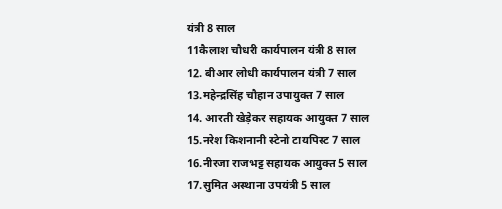यंत्री 8 साल
11कैलाश चौधरी कार्यपालन यंत्री 8 साल
12. बीआर लोधी कार्यपालन यंत्री 7 साल
13.महेन्द्रसिंह चौहान उपायुक्त 7 साल
14. आरती खेड़ेकर सहायक आयुक्त 7 साल
15.नरेश किशनानी स्टेनो टायपिस्ट 7 साल
16.नीरजा राजभट्ट सहायक आयुक्त 5 साल
17.सुमित अस्थाना उपयंत्री 5 साल